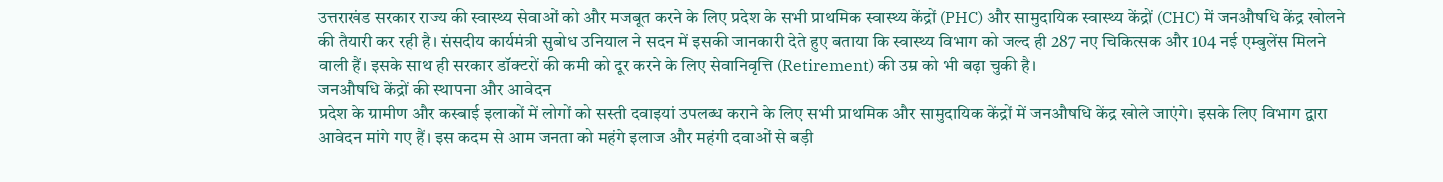उत्तराखंड सरकार राज्य की स्वास्थ्य सेवाओं को और मजबूत करने के लिए प्रदेश के सभी प्राथमिक स्वास्थ्य केंद्रों (PHC) और सामुदायिक स्वास्थ्य केंद्रों (CHC) में जनऔषधि केंद्र खोलने की तैयारी कर रही है। संसदीय कार्यमंत्री सुबोध उनियाल ने सदन में इसकी जानकारी देते हुए बताया कि स्वास्थ्य विभाग को जल्द ही 287 नए चिकित्सक और 104 नई एम्बुलेंस मिलने वाली हैं। इसके साथ ही सरकार डॉक्टरों की कमी को दूर करने के लिए सेवानिवृत्ति (Retirement) की उम्र को भी बढ़ा चुकी है।
जनऔषधि केंद्रों की स्थापना और आवेदन
प्रदेश के ग्रामीण और कस्बाई इलाकों में लोगों को सस्ती दवाइयां उपलब्ध कराने के लिए सभी प्राथमिक और सामुदायिक केंद्रों में जनऔषधि केंद्र खोले जाएंगे। इसके लिए विभाग द्वारा आवेदन मांगे गए हैं। इस कदम से आम जनता को महंगे इलाज और महंगी दवाओं से बड़ी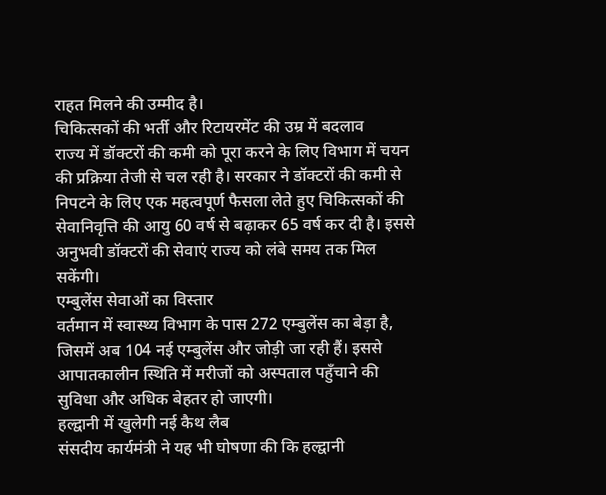राहत मिलने की उम्मीद है।
चिकित्सकों की भर्ती और रिटायरमेंट की उम्र में बदलाव
राज्य में डॉक्टरों की कमी को पूरा करने के लिए विभाग में चयन की प्रक्रिया तेजी से चल रही है। सरकार ने डॉक्टरों की कमी से निपटने के लिए एक महत्वपूर्ण फैसला लेते हुए चिकित्सकों की सेवानिवृत्ति की आयु 60 वर्ष से बढ़ाकर 65 वर्ष कर दी है। इससे अनुभवी डॉक्टरों की सेवाएं राज्य को लंबे समय तक मिल सकेंगी।
एम्बुलेंस सेवाओं का विस्तार
वर्तमान में स्वास्थ्य विभाग के पास 272 एम्बुलेंस का बेड़ा है, जिसमें अब 104 नई एम्बुलेंस और जोड़ी जा रही हैं। इससे आपातकालीन स्थिति में मरीजों को अस्पताल पहुँचाने की सुविधा और अधिक बेहतर हो जाएगी।
हल्द्वानी में खुलेगी नई कैथ लैब
संसदीय कार्यमंत्री ने यह भी घोषणा की कि हल्द्वानी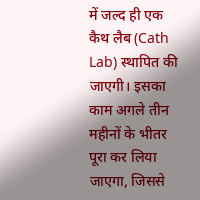में जल्द ही एक कैथ लैब (Cath Lab) स्थापित की जाएगी। इसका काम अगले तीन महीनों के भीतर पूरा कर लिया जाएगा, जिससे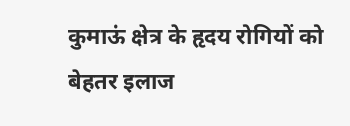कुमाऊं क्षेत्र के हृदय रोगियों को बेहतर इलाज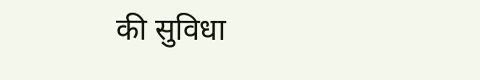की सुविधा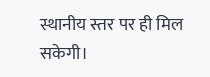स्थानीय स्तर पर ही मिल सकेगी।